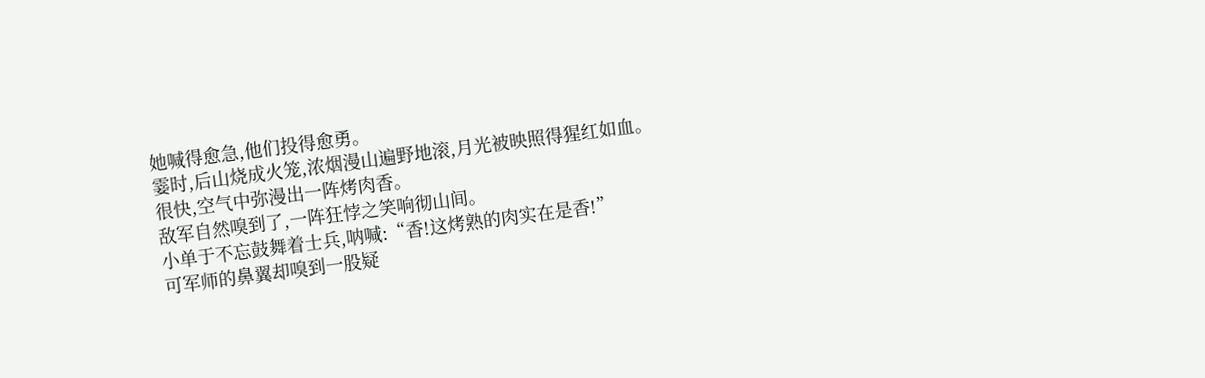她喊得愈急,他们投得愈勇。
霎时,后山烧成火笼,浓烟漫山遍野地滚,月光被映照得猩红如血。
很快,空气中弥漫出一阵烤肉香。
敌军自然嗅到了,一阵狂悖之笑响彻山间。
小单于不忘鼓舞着士兵,呐喊:“香!这烤熟的肉实在是香!”
可军师的鼻翼却嗅到一股疑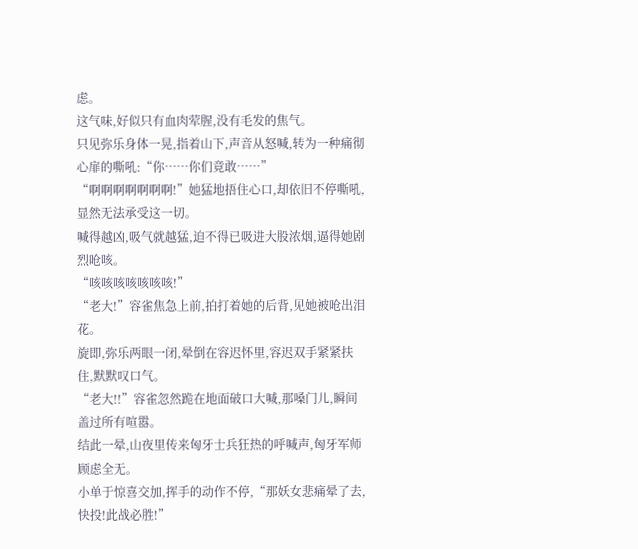虑。
这气味,好似只有血肉荤腥,没有毛发的焦气。
只见弥乐身体一晃,指着山下,声音从怒喊,转为一种痛彻心扉的嘶吼:“你……你们竟敢……”
“啊啊啊啊啊啊啊!”她猛地捂住心口,却依旧不停嘶吼,显然无法承受这一切。
喊得越凶,吸气就越猛,迫不得已吸进大股浓烟,逼得她剧烈呛咳。
“咳咳咳咳咳咳咳!”
“老大!”容雀焦急上前,拍打着她的后背,见她被呛出泪花。
旋即,弥乐两眼一闭,晕倒在容迟怀里,容迟双手紧紧扶住,默默叹口气。
“老大!!”容雀忽然跪在地面破口大喊,那嗓门儿,瞬间盖过所有喧嚣。
结此一晕,山夜里传来匈牙士兵狂热的呼喊声,匈牙军师顾虑全无。
小单于惊喜交加,挥手的动作不停,“那妖女悲痛晕了去,快投!此战必胜!”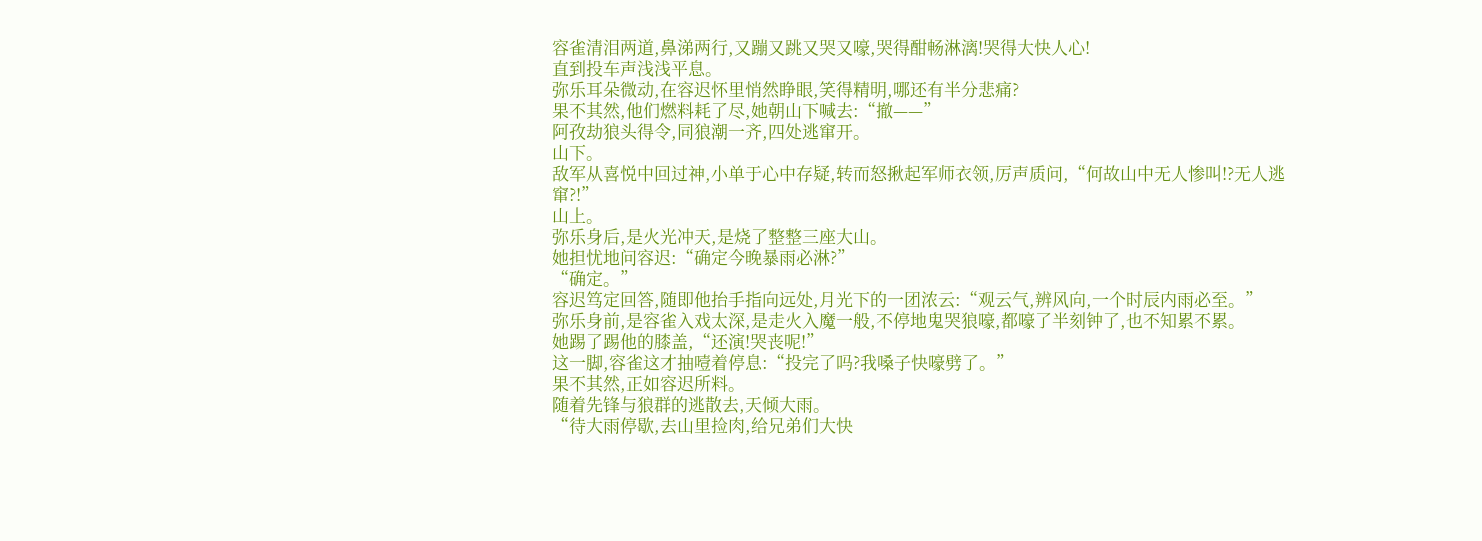容雀清泪两道,鼻涕两行,又蹦又跳又哭又嚎,哭得酣畅淋漓!哭得大快人心!
直到投车声浅浅平息。
弥乐耳朵微动,在容迟怀里悄然睁眼,笑得精明,哪还有半分悲痛?
果不其然,他们燃料耗了尽,她朝山下喊去:“撤——”
阿孜劫狼头得令,同狼潮一齐,四处逃窜开。
山下。
敌军从喜悦中回过神,小单于心中存疑,转而怒揪起军师衣领,厉声质问,“何故山中无人惨叫!?无人逃窜?!”
山上。
弥乐身后,是火光冲天,是烧了整整三座大山。
她担忧地问容迟:“确定今晚暴雨必淋?”
“确定。”
容迟笃定回答,随即他抬手指向远处,月光下的一团浓云:“观云气,辨风向,一个时辰内雨必至。”
弥乐身前,是容雀入戏太深,是走火入魔一般,不停地鬼哭狼嚎,都嚎了半刻钟了,也不知累不累。
她踢了踢他的膝盖,“还演!哭丧呢!”
这一脚,容雀这才抽噎着停息:“投完了吗?我嗓子快嚎劈了。”
果不其然,正如容迟所料。
随着先锋与狼群的逃散去,天倾大雨。
“待大雨停歇,去山里捡肉,给兄弟们大快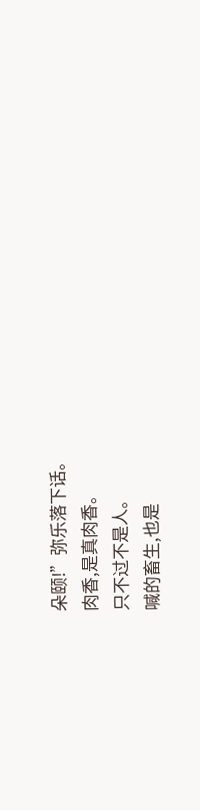朵颐!”弥乐落下话。
肉香,是真肉香。
只不过不是人。
喊的畜生,也是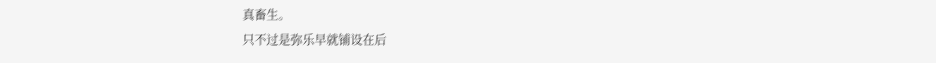真畜生。
只不过是弥乐早就铺设在后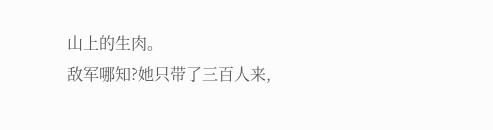山上的生肉。
敌军哪知?她只带了三百人来,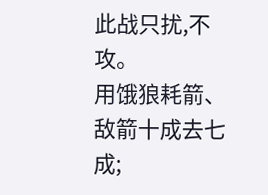此战只扰,不攻。
用饿狼耗箭、敌箭十成去七成;